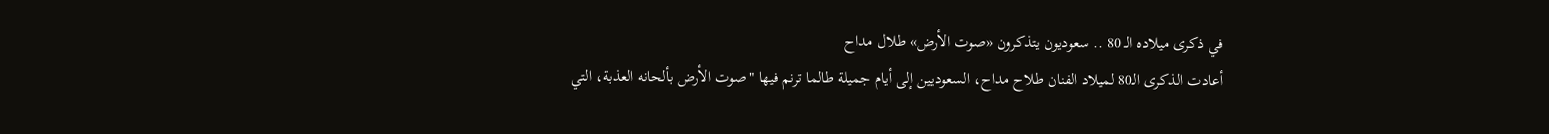في ذكرى ميلاده الـ 80 .. سعوديون يتذكرون «صوت الأرض» طلال مداح
أعادت الذكرى الـ80 لميلاد الفنان طلاح مداح، السعوديين إلى أيام جميلة طالما ترنم فيها "صوت الأرض بألحانه العذبة، التي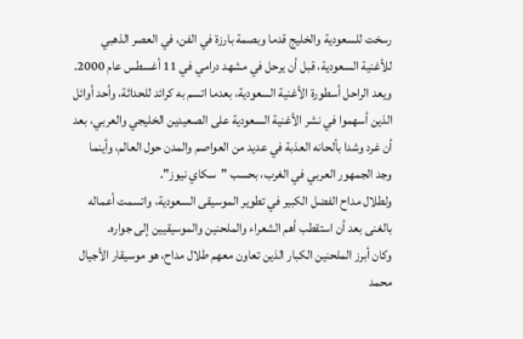رسخت للسعودية والخليج قدما وبصمة بارزة في الفن، في العصر الذهبي للأغنية السعودية، قبل أن يرحل في مشهد درامي في 11 أغسطس عام 2000.
ويعد الراحل أسطورة الأغنية السعودية، بعدما اتسم به كرائد للحداثة، وأحد أوائل الذين أسهموا في نشر الأغنية السعودية على الصعيدين الخليجي والعربي، بعد أن غرد وشدا بألحانه العذبة في عديد من العواصم والمدن حول العالم، وأينما وجد الجمهور العربي في الغرب، بحسب "سكاي نيوز".
ولطلال مداح الفضل الكبير في تطوير الموسيقى السعودية، واتسمت أعماله بالغنى بعد أن استقطب أهم الشعراء والملحنين والموسيقيين إلى جواره.
وكان أبرز الملحنين الكبار الذين تعاون معهم طلال مداح، هو موسيقار الأجيال محمد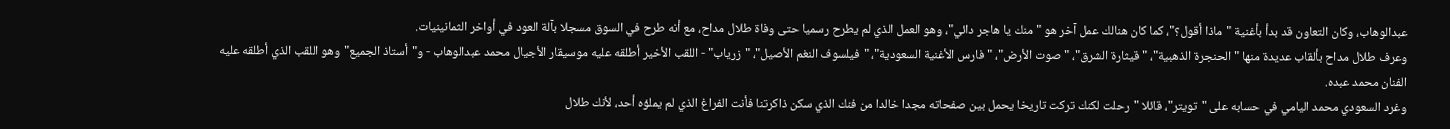عبدالوهاب، وكان التعاون قد بدأ بأغنية "ماذا أقول؟"، كما كان هنالك عمل آخر هو "منك يا هاجر دائي"، وهو العمل الذي لم يطرح رسميا حتى وفاة طلال مداح، مع أنه طرح في السوق مسجلا بآلة العود في أواخر الثمانينيات.
وعرف طلال مداح بألقاب عديدة منها "الحنجرة الذهبية"، "قيثارة الشرق"، "صوت الأرض"، "فارس الأغنية السعودية"، "فيلسوف النغم الأصيل"، "زرياب" - اللقب الأخير أطلقه عليه موسيقار الأجيال محمد عبدالوهاب - و"أستاذ الجميع"وهو اللقب الذي أطلقه عليه الفنان محمد عبده.
وغرد السعودي محمد اليامي في حسابه على "تويتر"، قائلا "رحلت لكنك تركت تاريخا يحمل بين صفحاته مجدا خالدا من فنك الذي سكن ذاكرتنا فأنت الفراغ الذي لم يملؤه أحد، لأنك طلال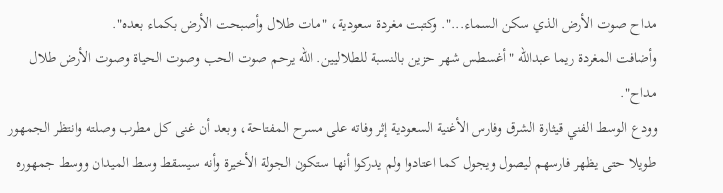مداح صوت الأرض الذي سكن السماء...". وكتبت مغردة سعودية، "مات طلال وأصبحت الأرض بكماء بعده".
وأضافت المغردة ريما عبدالله "أغسطس شهر حزين بالنسبة للطلاليين. الله يرحم صوت الحب وصوت الحياة وصوت الأرض طلال مداح".
وودع الوسط الفني قيثارة الشرق وفارس الأغنية السعودية إثر وفاته على مسرح المفتاحة، وبعد أن غنى كل مطرب وصلته وانتظر الجمهور طويلا حتى يظهر فارسهم ليصول ويجول كما اعتادوا ولم يدركوا أنها ستكون الجولة الأخيرة وأنه سيسقط وسط الميدان ووسط جمهوره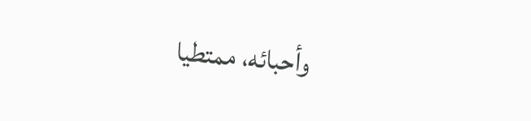وأحبائه، ممتطيا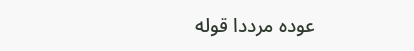عوده مرددا قوله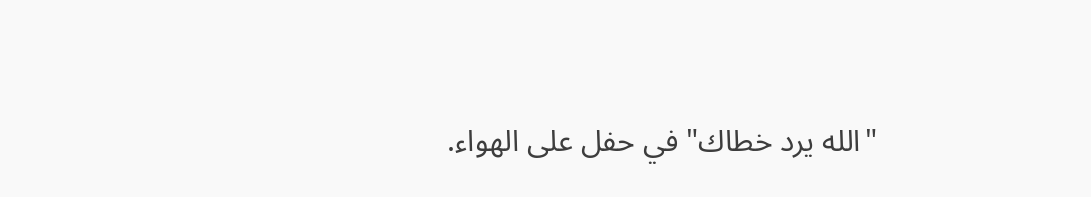"الله يرد خطاك" في حفل على الهواء.